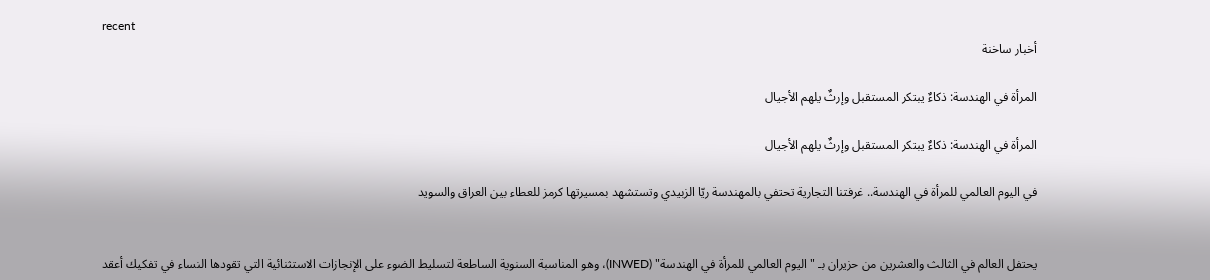recent
أخبار ساخنة

المرأة في الهندسة: ذكاءٌ يبتكر المستقبل وإرثٌ يلهم الأجيال

المرأة في الهندسة: ذكاءٌ يبتكر المستقبل وإرثٌ يلهم الأجيال

في اليوم العالمي للمرأة في الهندسة.. غرفتنا التجارية تحتفي بالمهندسة ريّا الزبيدي وتستشهد بمسيرتها كرمز للعطاء بين العراق والسويد


يحتفل العالم في الثالث والعشرين من حزيران بـ "اليوم العالمي للمرأة في الهندسة" (INWED)، وهو المناسبة السنوية الساطعة لتسليط الضوء على الإنجازات الاستثنائية التي تقودها النساء في تفكيك أعقد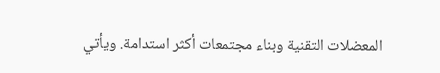المعضلات التقنية وبناء مجتمعات أكثر استدامة. ويأتي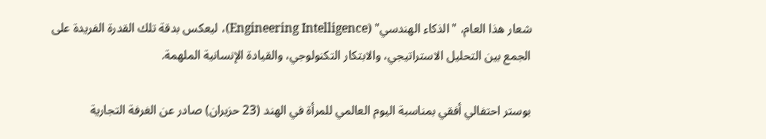شعار هذا العام، "الذكاء الهندسي" (Engineering Intelligence)، ليعكس بدقة تلك القدرة الفريدة على الجمع بين التحليل الاستراتيجي، والابتكار التكنولوجي، والقيادة الإنسانية الملهمة.

بوستر احتفالي أفقي بمناسبة اليوم العالمي للمرأة في الهند (23 حزيران) صادر عن الغرفة التجارية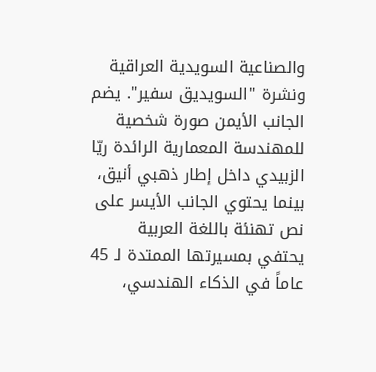والصناعية السويدية العراقية ونشرة "السويديق سفير". يضم الجانب الأيمن صورة شخصية للمهندسة المعمارية الرائدة ريّا الزبيدي داخل إطار ذهبي أنيق، بينما يحتوي الجانب الأيسر على نص تهنئة باللغة العربية يحتفي بمسيرتها الممتدة لـ 45 عاماً في الذكاء الهندسي،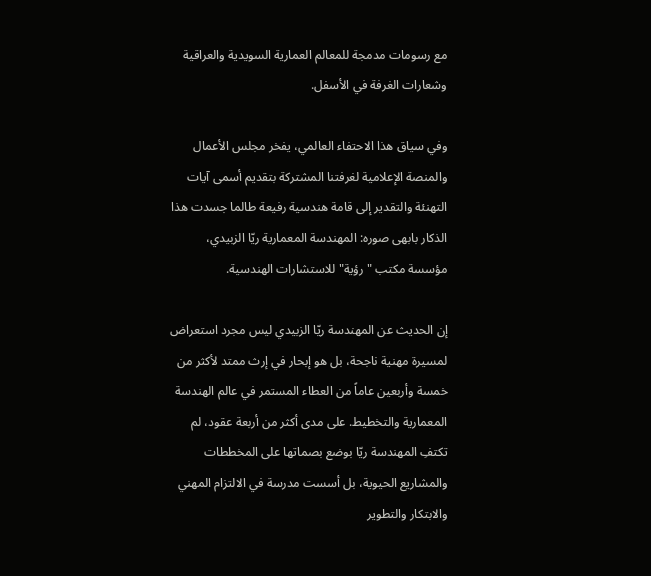مع رسومات مدمجة للمعالم العمارية السويدية والعراقية وشعارات الغرفة في الأسفل.

وفي سياق هذا الاحتفاء العالمي، يفخر مجلس الأعمال والمنصة الإعلامية لغرفتنا المشتركة بتقديم أسمى آيات التهنئة والتقدير إلى قامة هندسية رفيعة طالما جسدت هذا الذكار بابهى صوره: المهندسة المعمارية ريّا الزبيدي، مؤسسة مكتب "رؤية" للاستشارات الهندسية.

إن الحديث عن المهندسة ريّا الزبيدي ليس مجرد استعراض لمسيرة مهنية ناجحة، بل هو إبحار في إرث ممتد لأكثر من خمسة وأربعين عاماً من العطاء المستمر في عالم الهندسة المعمارية والتخطيط. على مدى أكثر من أربعة عقود، لم تكتفِ المهندسة ريّا بوضع بصماتها على المخططات والمشاريع الحيوية، بل أسست مدرسة في الالتزام المهني والابتكار والتطوير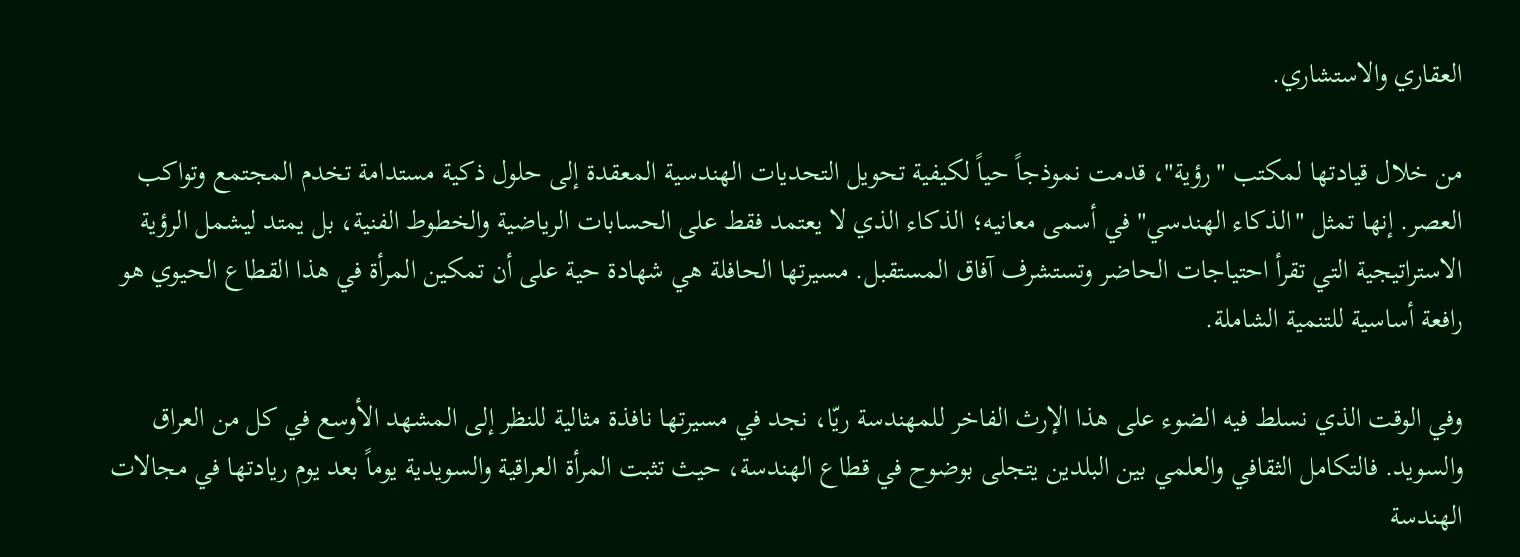العقاري والاستشاري.

من خلال قيادتها لمكتب "رؤية"، قدمت نموذجاً حياً لكيفية تحويل التحديات الهندسية المعقدة إلى حلول ذكية مستدامة تخدم المجتمع وتواكب العصر. إنها تمثل "الذكاء الهندسي" في أسمى معانيه؛ الذكاء الذي لا يعتمد فقط على الحسابات الرياضية والخطوط الفنية، بل يمتد ليشمل الرؤية الاستراتيجية التي تقرأ احتياجات الحاضر وتستشرف آفاق المستقبل. مسيرتها الحافلة هي شهادة حية على أن تمكين المرأة في هذا القطاع الحيوي هو رافعة أساسية للتنمية الشاملة.

وفي الوقت الذي نسلط فيه الضوء على هذا الإرث الفاخر للمهندسة ريّا، نجد في مسيرتها نافذة مثالية للنظر إلى المشهد الأوسع في كل من العراق والسويد. فالتكامل الثقافي والعلمي بين البلدين يتجلى بوضوح في قطاع الهندسة، حيث تثبت المرأة العراقية والسويدية يوماً بعد يوم ريادتها في مجالات الهندسة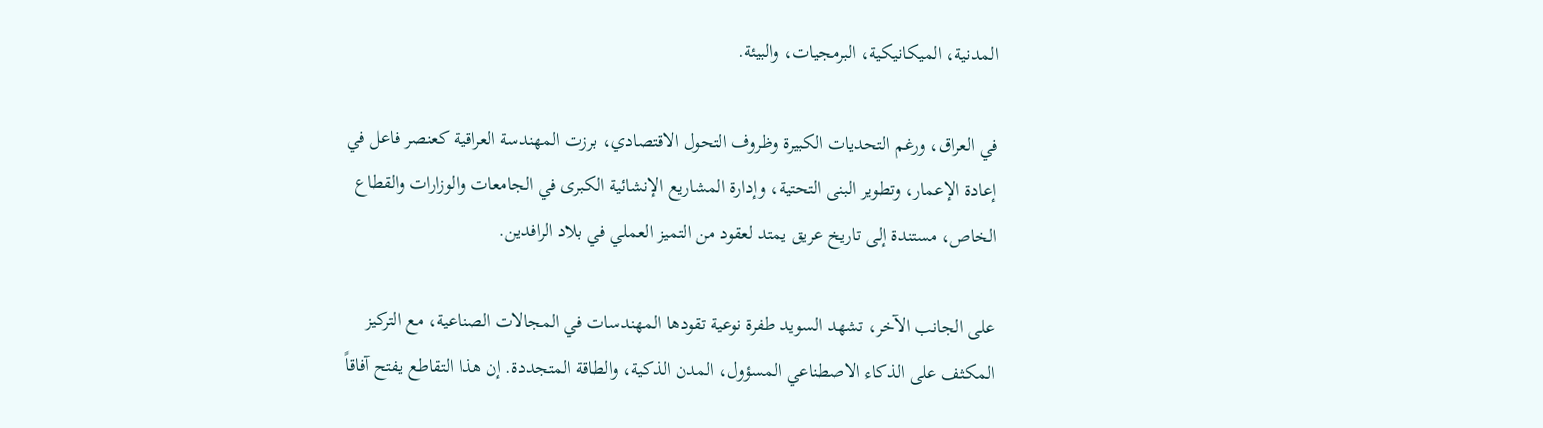المدنية، الميكانيكية، البرمجيات، والبيئة.

في العراق، ورغم التحديات الكبيرة وظروف التحول الاقتصادي، برزت المهندسة العراقية كعنصر فاعل في إعادة الإعمار، وتطوير البنى التحتية، وإدارة المشاريع الإنشائية الكبرى في الجامعات والوزارات والقطاع الخاص، مستندة إلى تاريخ عريق يمتد لعقود من التميز العملي في بلاد الرافدين.

على الجانب الآخر، تشهد السويد طفرة نوعية تقودها المهندسات في المجالات الصناعية، مع التركيز المكثف على الذكاء الاصطناعي المسؤول، المدن الذكية، والطاقة المتجددة. إن هذا التقاطع يفتح آفاقاً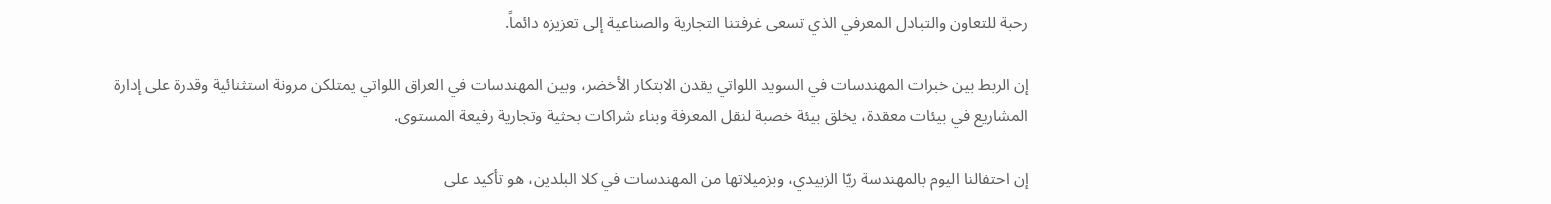رحبة للتعاون والتبادل المعرفي الذي تسعى غرفتنا التجارية والصناعية إلى تعزيزه دائماً.

إن الربط بين خبرات المهندسات في السويد اللواتي يقدن الابتكار الأخضر، وبين المهندسات في العراق اللواتي يمتلكن مرونة استثنائية وقدرة على إدارة المشاريع في بيئات معقدة، يخلق بيئة خصبة لنقل المعرفة وبناء شراكات بحثية وتجارية رفيعة المستوى.

إن احتفالنا اليوم بالمهندسة ريّا الزبيدي، وبزميلاتها من المهندسات في كلا البلدين، هو تأكيد على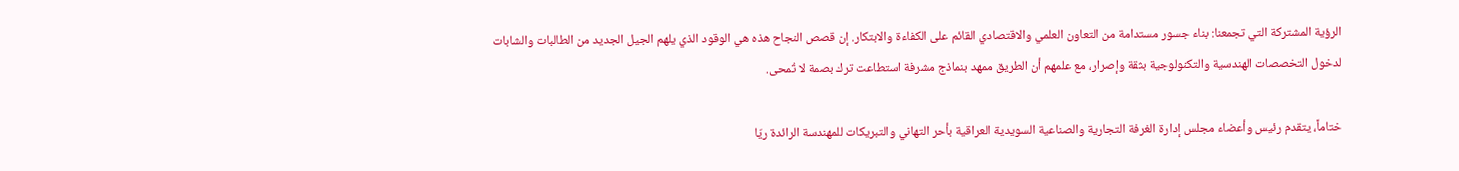الرؤية المشتركة التي تجمعنا: بناء جسور مستدامة من التعاون العلمي والاقتصادي القائم على الكفاءة والابتكار. إن قصص النجاح هذه هي الوقود الذي يلهم الجيل الجديد من الطالبات والشابات لدخول التخصصات الهندسية والتكنولوجية بثقة وإصرار، مع علمهم أن الطريق ممهد بنماذج مشرفة استطاعت ترك بصمة لا تُمحى.

ختاماً، يتقدم رئيس وأعضاء مجلس إدارة الغرفة التجارية والصناعية السويدية العراقية بأحر التهاني والتبريكات للمهندسة الرائدة ريّا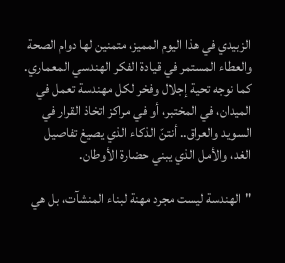الزبيدي في هذا اليوم المميز، متمنين لها دوام الصحة والعطاء المستمر في قيادة الفكر الهندسي المعماري. كما نوجه تحية إجلال وفخر لكل مهندسة تعمل في الميدان، في المختبر، أو في مراكز اتخاذ القرار في السويد والعراق.. أنتنّ الذكاء الذي يصيغ تفاصيل الغد، والأمل الذي يبني حضارة الأوطان.

"الهندسة ليست مجرد مهنة لبناء المنشآت، بل هي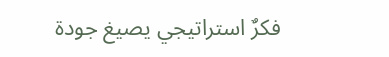فكرٌ استراتيجي يصيغ جودة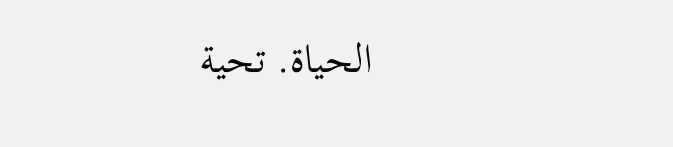الحياة. تحية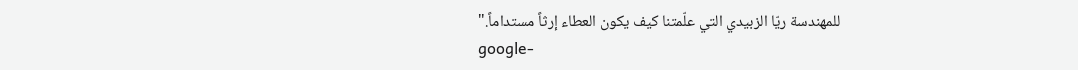للمهندسة ريّا الزبيدي التي علّمتنا كيف يكون العطاء إرثاً مستداماً."
google-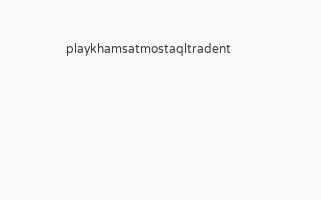playkhamsatmostaqltradent